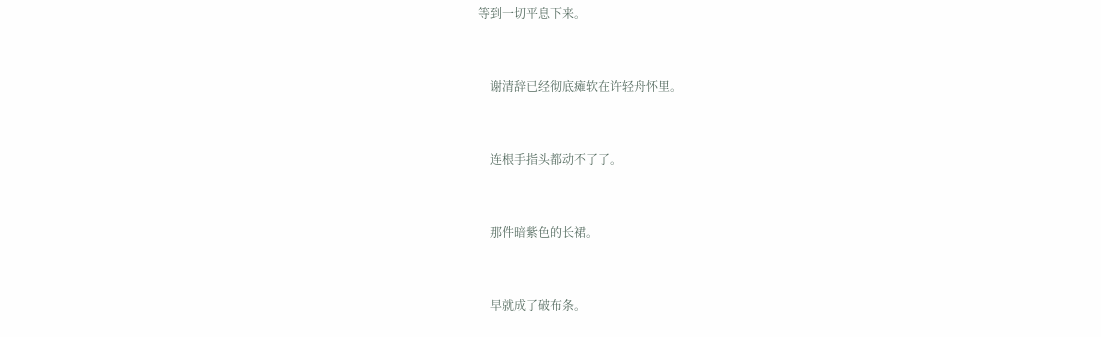等到一切平息下来。


    谢清辞已经彻底瘫软在许轻舟怀里。


    连根手指头都动不了了。


    那件暗紫色的长裙。


    早就成了破布条。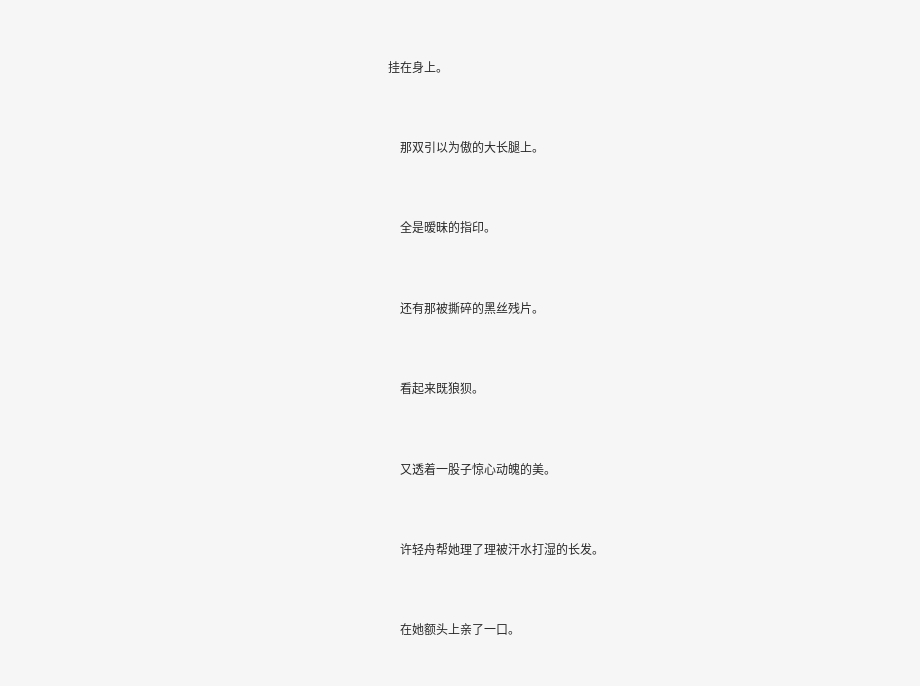挂在身上。


    那双引以为傲的大长腿上。


    全是暧昧的指印。


    还有那被撕碎的黑丝残片。


    看起来既狼狈。


    又透着一股子惊心动魄的美。


    许轻舟帮她理了理被汗水打湿的长发。


    在她额头上亲了一口。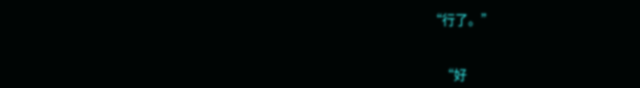“行了。”


    “好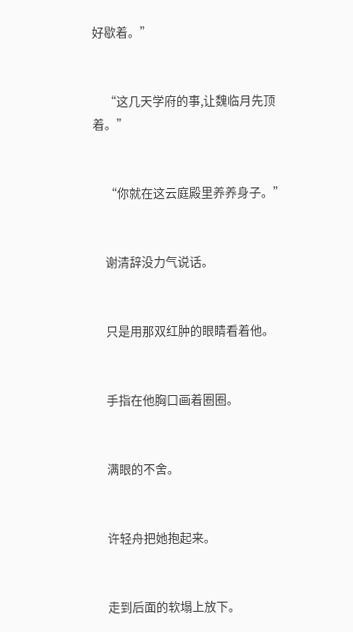好歇着。”


    “这几天学府的事,让魏临月先顶着。”


    “你就在这云庭殿里养养身子。”


    谢清辞没力气说话。


    只是用那双红肿的眼睛看着他。


    手指在他胸口画着圈圈。


    满眼的不舍。


    许轻舟把她抱起来。


    走到后面的软塌上放下。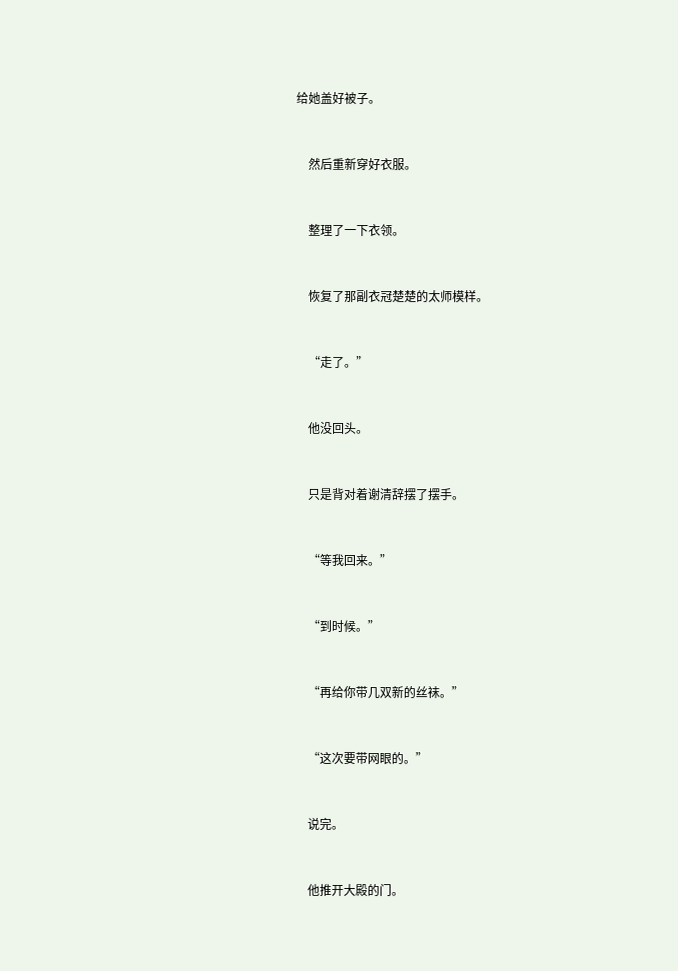给她盖好被子。


    然后重新穿好衣服。


    整理了一下衣领。


    恢复了那副衣冠楚楚的太师模样。


    “走了。”


    他没回头。


    只是背对着谢清辞摆了摆手。


    “等我回来。”


    “到时候。”


    “再给你带几双新的丝袜。”


    “这次要带网眼的。”


    说完。


    他推开大殿的门。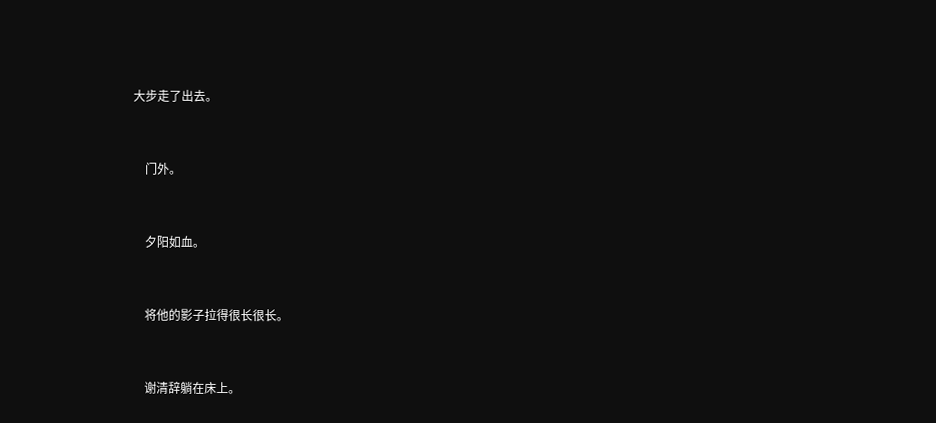大步走了出去。


    门外。


    夕阳如血。


    将他的影子拉得很长很长。


    谢清辞躺在床上。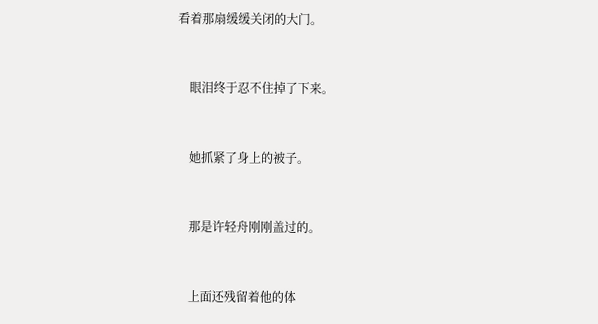看着那扇缓缓关闭的大门。


    眼泪终于忍不住掉了下来。


    她抓紧了身上的被子。


    那是许轻舟刚刚盖过的。


    上面还残留着他的体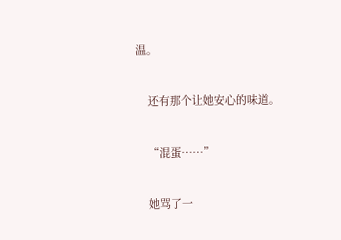温。


    还有那个让她安心的味道。


    “混蛋……”


    她骂了一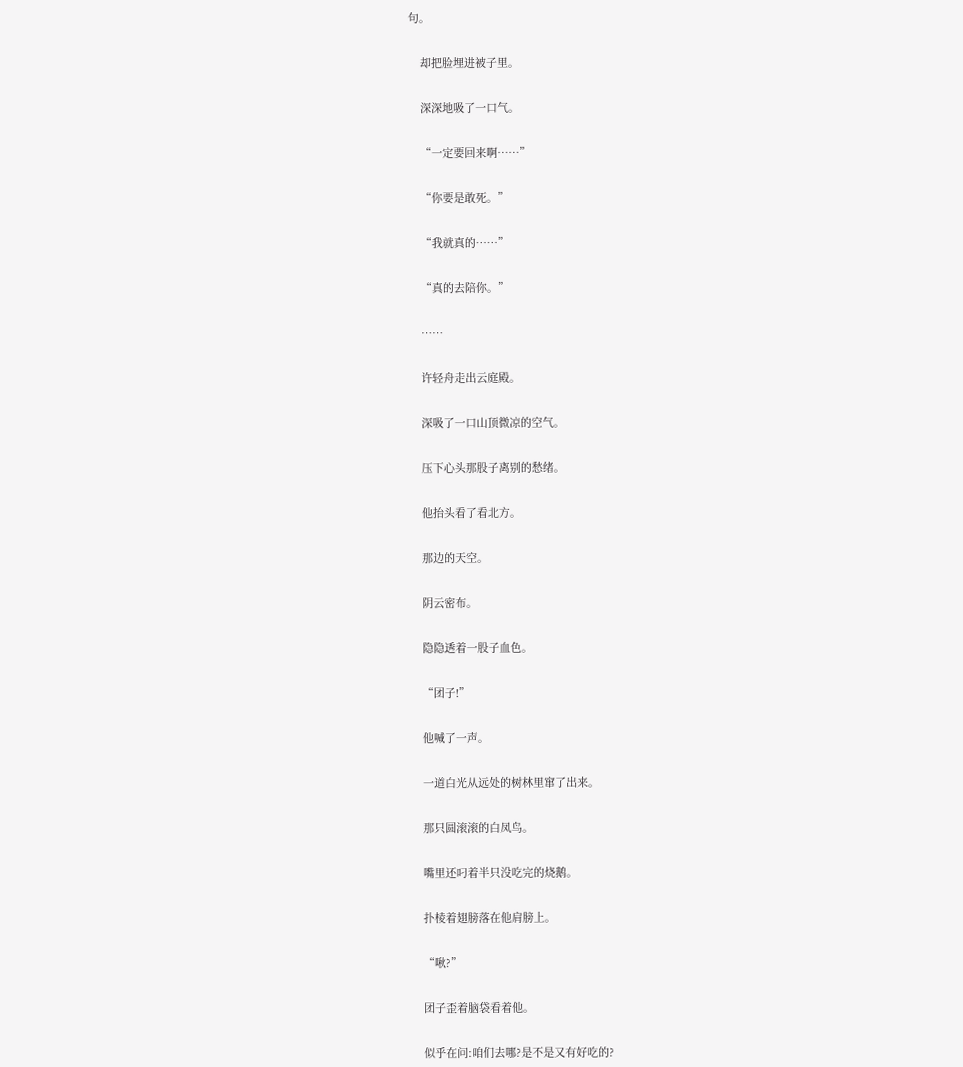句。


    却把脸埋进被子里。


    深深地吸了一口气。


    “一定要回来啊……”


    “你要是敢死。”


    “我就真的……”


    “真的去陪你。”


    ……


    许轻舟走出云庭殿。


    深吸了一口山顶微凉的空气。


    压下心头那股子离别的愁绪。


    他抬头看了看北方。


    那边的天空。


    阴云密布。


    隐隐透着一股子血色。


    “团子!”


    他喊了一声。


    一道白光从远处的树林里窜了出来。


    那只圆滚滚的白凤鸟。


    嘴里还叼着半只没吃完的烧鹅。


    扑棱着翅膀落在他肩膀上。


    “啾?”


    团子歪着脑袋看着他。


    似乎在问:咱们去哪?是不是又有好吃的?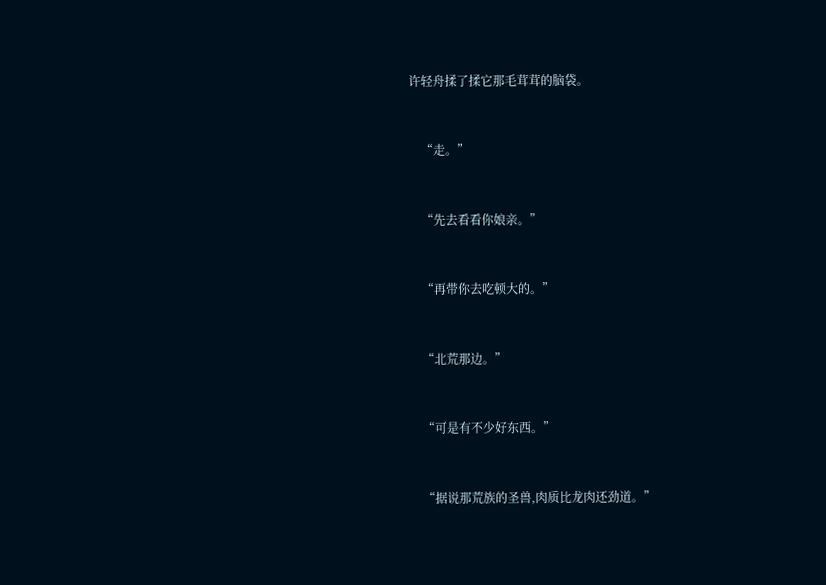许轻舟揉了揉它那毛茸茸的脑袋。


    “走。”


    “先去看看你娘亲。”


    “再带你去吃顿大的。”


    “北荒那边。”


    “可是有不少好东西。”


    “据说那荒族的圣兽,肉质比龙肉还劲道。”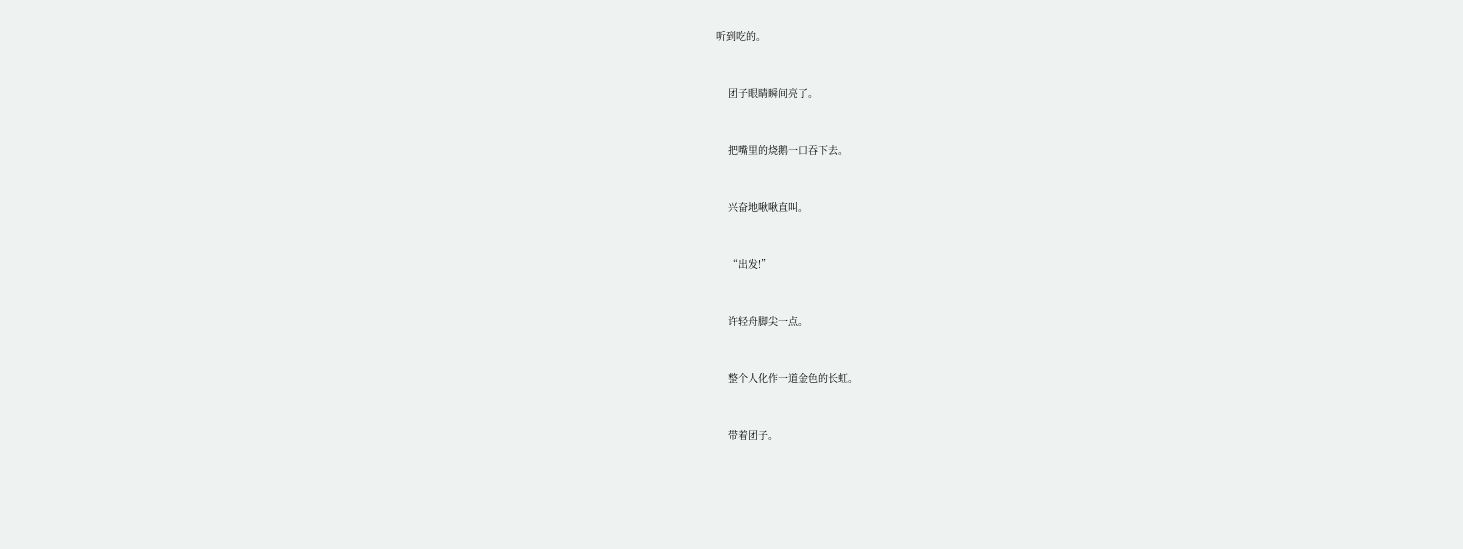听到吃的。


    团子眼睛瞬间亮了。


    把嘴里的烧鹅一口吞下去。


    兴奋地啾啾直叫。


    “出发!”


    许轻舟脚尖一点。


    整个人化作一道金色的长虹。


    带着团子。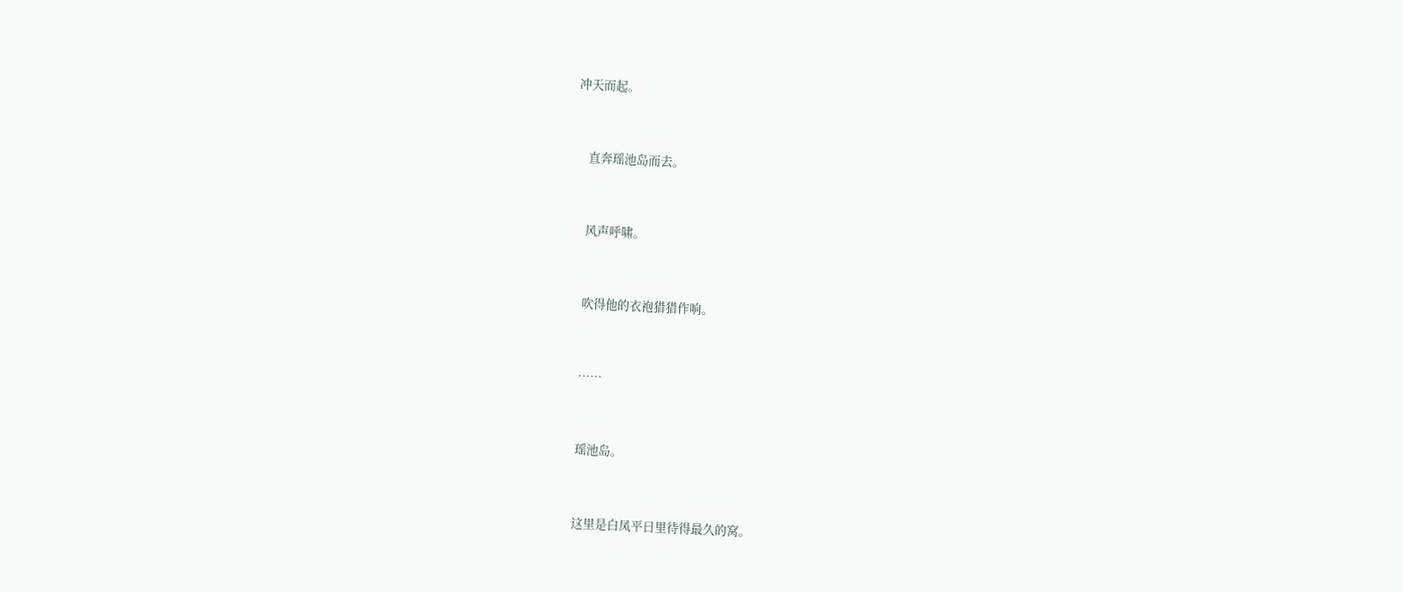冲天而起。


    直奔瑶池岛而去。


    风声呼啸。


    吹得他的衣袍猎猎作响。


    ……


    瑶池岛。


    这里是白凤平日里待得最久的窝。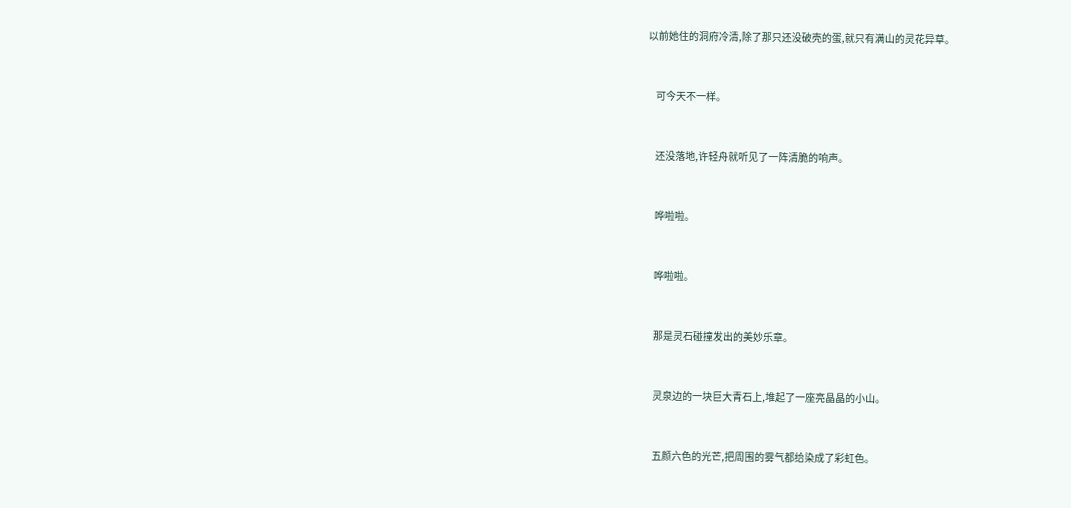以前她住的洞府冷清,除了那只还没破壳的蛋,就只有满山的灵花异草。


    可今天不一样。


    还没落地,许轻舟就听见了一阵清脆的响声。


    哗啦啦。


    哗啦啦。


    那是灵石碰撞发出的美妙乐章。


    灵泉边的一块巨大青石上,堆起了一座亮晶晶的小山。


    五颜六色的光芒,把周围的雾气都给染成了彩虹色。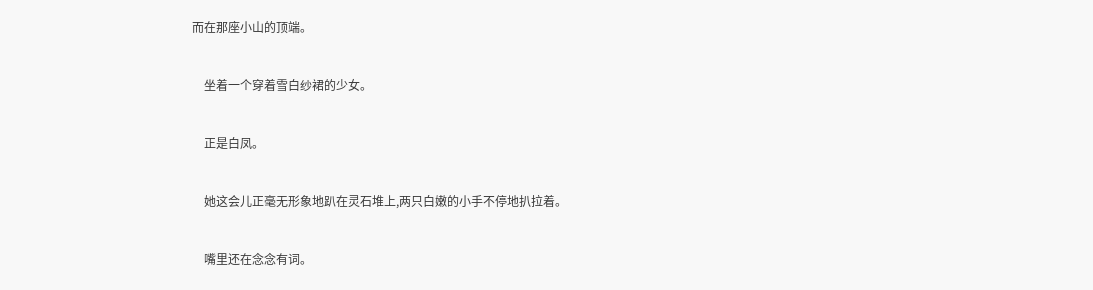而在那座小山的顶端。


    坐着一个穿着雪白纱裙的少女。


    正是白凤。


    她这会儿正毫无形象地趴在灵石堆上,两只白嫩的小手不停地扒拉着。


    嘴里还在念念有词。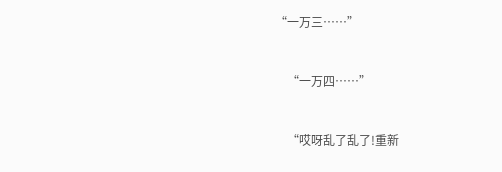“一万三……”


    “一万四……”


    “哎呀乱了乱了!重新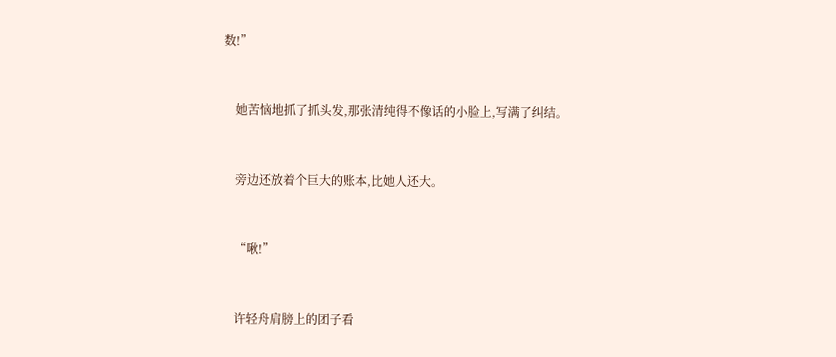数!”


    她苦恼地抓了抓头发,那张清纯得不像话的小脸上,写满了纠结。


    旁边还放着个巨大的账本,比她人还大。


    “啾!”


    许轻舟肩膀上的团子看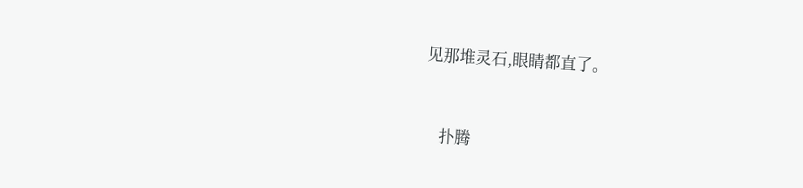见那堆灵石,眼睛都直了。


    扑腾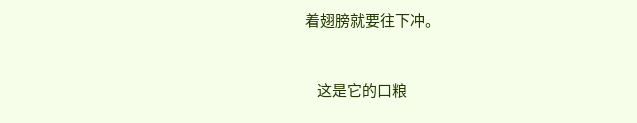着翅膀就要往下冲。


    这是它的口粮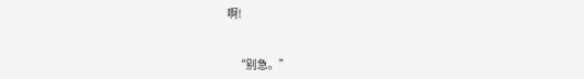啊!


    “别急。”